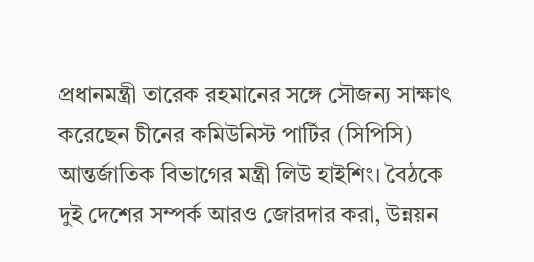প্রধানমন্ত্রী তারেক রহমানের সঙ্গে সৌজন্য সাক্ষাৎ করেছেন চীনের কমিউনিস্ট পার্টির (সিপিসি) আন্তর্জাতিক বিভাগের মন্ত্রী লিউ হাইশিং। বৈঠকে দুই দেশের সম্পর্ক আরও জোরদার করা, উন্নয়ন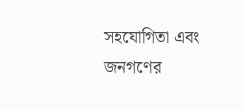সহযোগিতা এবং জনগণের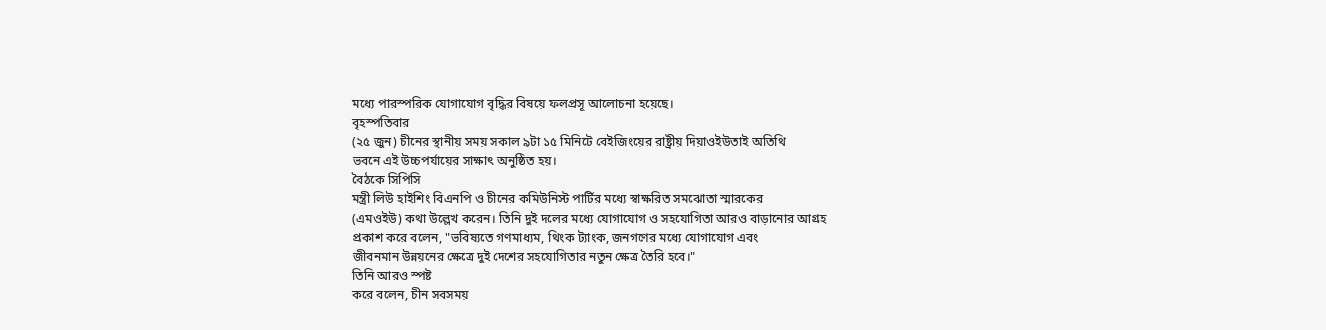মধ্যে পারস্পরিক যোগাযোগ বৃদ্ধির বিষয়ে ফলপ্রসূ আলোচনা হয়েছে।
বৃহস্পতিবার
(২৫ জুন) চীনের স্থানীয় সময় সকাল ৯টা ১৫ মিনিটে বেইজিংয়ের রাষ্ট্রীয় দিয়াওইউতাই অতিথি
ভবনে এই উচ্চপর্যায়ের সাক্ষাৎ অনুষ্ঠিত হয়।
বৈঠকে সিপিসি
মন্ত্রী লিউ হাইশিং বিএনপি ও চীনের কমিউনিস্ট পার্টির মধ্যে স্বাক্ষরিত সমঝোতা স্মারকের
(এমওইউ) কথা উল্লেখ করেন। তিনি দুই দলের মধ্যে যোগাযোগ ও সহযোগিতা আরও বাড়ানোর আগ্রহ
প্রকাশ করে বলেন, "ভবিষ্যতে গণমাধ্যম, থিংক ট্যাংক, জনগণের মধ্যে যোগাযোগ এবং
জীবনমান উন্নয়নের ক্ষেত্রে দুই দেশের সহযোগিতার নতুন ক্ষেত্র তৈরি হবে।"
তিনি আরও স্পষ্ট
করে বলেন, চীন সবসময়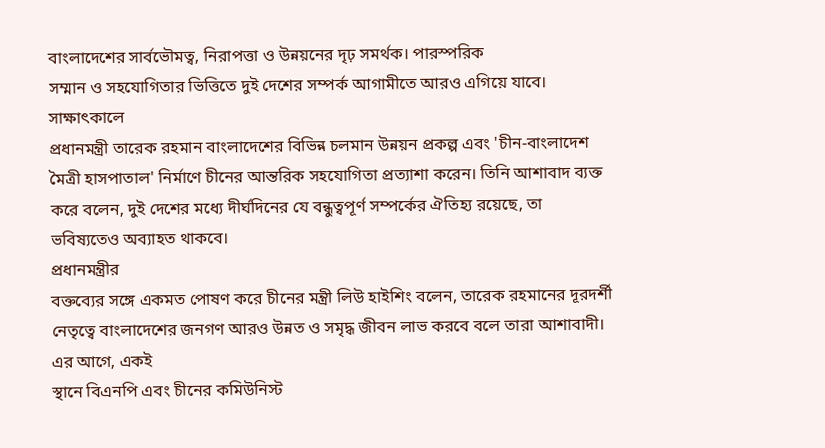বাংলাদেশের সার্বভৌমত্ব, নিরাপত্তা ও উন্নয়নের দৃঢ় সমর্থক। পারস্পরিক
সম্মান ও সহযোগিতার ভিত্তিতে দুই দেশের সম্পর্ক আগামীতে আরও এগিয়ে যাবে।
সাক্ষাৎকালে
প্রধানমন্ত্রী তারেক রহমান বাংলাদেশের বিভিন্ন চলমান উন্নয়ন প্রকল্প এবং 'চীন-বাংলাদেশ
মৈত্রী হাসপাতাল' নির্মাণে চীনের আন্তরিক সহযোগিতা প্রত্যাশা করেন। তিনি আশাবাদ ব্যক্ত
করে বলেন, দুই দেশের মধ্যে দীর্ঘদিনের যে বন্ধুত্বপূর্ণ সম্পর্কের ঐতিহ্য রয়েছে, তা
ভবিষ্যতেও অব্যাহত থাকবে।
প্রধানমন্ত্রীর
বক্তব্যের সঙ্গে একমত পোষণ করে চীনের মন্ত্রী লিউ হাইশিং বলেন, তারেক রহমানের দূরদর্শী
নেতৃত্বে বাংলাদেশের জনগণ আরও উন্নত ও সমৃদ্ধ জীবন লাভ করবে বলে তারা আশাবাদী।
এর আগে, একই
স্থানে বিএনপি এবং চীনের কমিউনিস্ট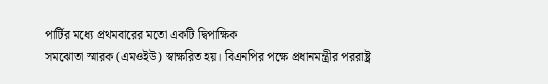পার্টির মধ্যে প্রথমবারের মতো একটি দ্বিপাক্ষিক
সমঝোতা স্মারক (এমওইউ) স্বাক্ষরিত হয়। বিএনপির পক্ষে প্রধানমন্ত্রীর পররাষ্ট্র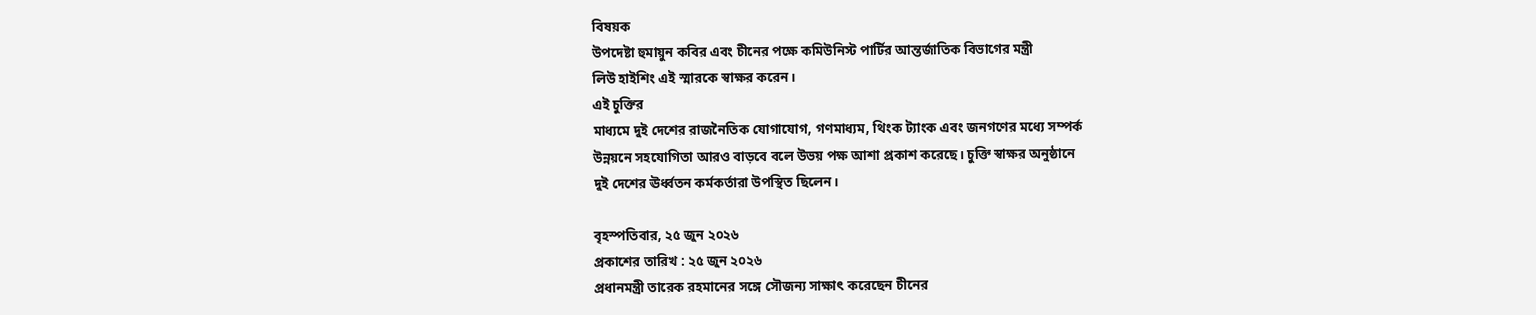বিষয়ক
উপদেষ্টা হুমায়ুন কবির এবং চীনের পক্ষে কমিউনিস্ট পার্টির আন্তর্জাতিক বিভাগের মন্ত্রী
লিউ হাইশিং এই স্মারকে স্বাক্ষর করেন।
এই চুক্তির
মাধ্যমে দুই দেশের রাজনৈতিক যোগাযোগ, গণমাধ্যম, থিংক ট্যাংক এবং জনগণের মধ্যে সম্পর্ক
উন্নয়নে সহযোগিতা আরও বাড়বে বলে উভয় পক্ষ আশা প্রকাশ করেছে। চুক্তি স্বাক্ষর অনুষ্ঠানে
দুই দেশের ঊর্ধ্বতন কর্মকর্তারা উপস্থিত ছিলেন।

বৃহস্পতিবার, ২৫ জুন ২০২৬
প্রকাশের তারিখ : ২৫ জুন ২০২৬
প্রধানমন্ত্রী তারেক রহমানের সঙ্গে সৌজন্য সাক্ষাৎ করেছেন চীনের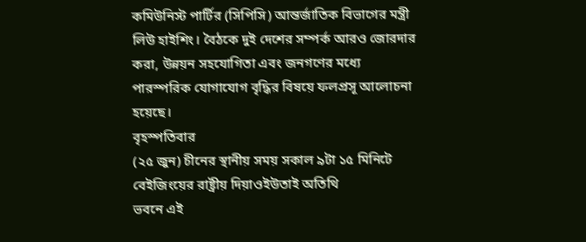কমিউনিস্ট পার্টির (সিপিসি) আন্তর্জাতিক বিভাগের মন্ত্রী লিউ হাইশিং। বৈঠকে দুই দেশের সম্পর্ক আরও জোরদার করা, উন্নয়ন সহযোগিতা এবং জনগণের মধ্যে পারস্পরিক যোগাযোগ বৃদ্ধির বিষয়ে ফলপ্রসূ আলোচনা হয়েছে।
বৃহস্পতিবার
(২৫ জুন) চীনের স্থানীয় সময় সকাল ৯টা ১৫ মিনিটে বেইজিংয়ের রাষ্ট্রীয় দিয়াওইউতাই অতিথি
ভবনে এই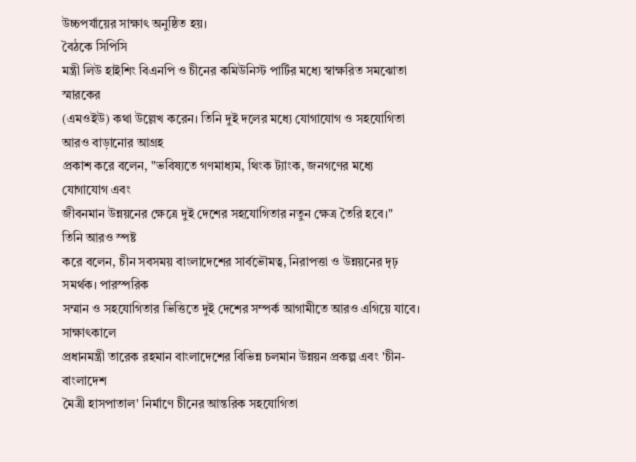উচ্চপর্যায়ের সাক্ষাৎ অনুষ্ঠিত হয়।
বৈঠকে সিপিসি
মন্ত্রী লিউ হাইশিং বিএনপি ও চীনের কমিউনিস্ট পার্টির মধ্যে স্বাক্ষরিত সমঝোতা স্মারকের
(এমওইউ) কথা উল্লেখ করেন। তিনি দুই দলের মধ্যে যোগাযোগ ও সহযোগিতা আরও বাড়ানোর আগ্রহ
প্রকাশ করে বলেন, "ভবিষ্যতে গণমাধ্যম, থিংক ট্যাংক, জনগণের মধ্যে যোগাযোগ এবং
জীবনমান উন্নয়নের ক্ষেত্রে দুই দেশের সহযোগিতার নতুন ক্ষেত্র তৈরি হবে।"
তিনি আরও স্পষ্ট
করে বলেন, চীন সবসময় বাংলাদেশের সার্বভৌমত্ব, নিরাপত্তা ও উন্নয়নের দৃঢ় সমর্থক। পারস্পরিক
সম্মান ও সহযোগিতার ভিত্তিতে দুই দেশের সম্পর্ক আগামীতে আরও এগিয়ে যাবে।
সাক্ষাৎকালে
প্রধানমন্ত্রী তারেক রহমান বাংলাদেশের বিভিন্ন চলমান উন্নয়ন প্রকল্প এবং 'চীন-বাংলাদেশ
মৈত্রী হাসপাতাল' নির্মাণে চীনের আন্তরিক সহযোগিতা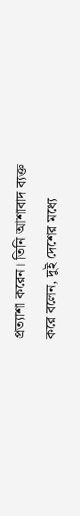প্রত্যাশা করেন। তিনি আশাবাদ ব্যক্ত
করে বলেন, দুই দেশের মধ্যে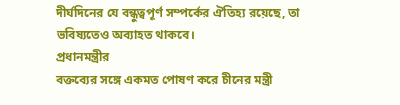দীর্ঘদিনের যে বন্ধুত্বপূর্ণ সম্পর্কের ঐতিহ্য রয়েছে, তা
ভবিষ্যতেও অব্যাহত থাকবে।
প্রধানমন্ত্রীর
বক্তব্যের সঙ্গে একমত পোষণ করে চীনের মন্ত্রী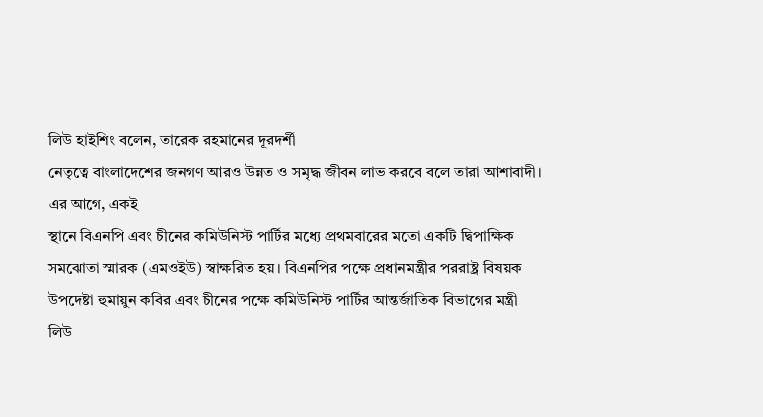লিউ হাইশিং বলেন, তারেক রহমানের দূরদর্শী
নেতৃত্বে বাংলাদেশের জনগণ আরও উন্নত ও সমৃদ্ধ জীবন লাভ করবে বলে তারা আশাবাদী।
এর আগে, একই
স্থানে বিএনপি এবং চীনের কমিউনিস্ট পার্টির মধ্যে প্রথমবারের মতো একটি দ্বিপাক্ষিক
সমঝোতা স্মারক (এমওইউ) স্বাক্ষরিত হয়। বিএনপির পক্ষে প্রধানমন্ত্রীর পররাষ্ট্র বিষয়ক
উপদেষ্টা হুমায়ুন কবির এবং চীনের পক্ষে কমিউনিস্ট পার্টির আন্তর্জাতিক বিভাগের মন্ত্রী
লিউ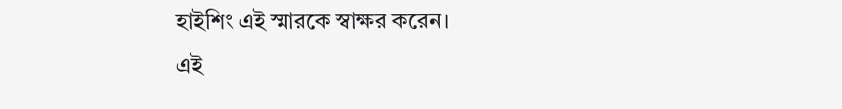হাইশিং এই স্মারকে স্বাক্ষর করেন।
এই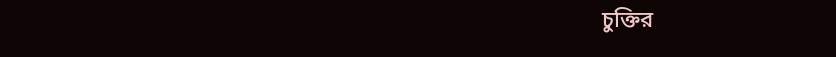চুক্তির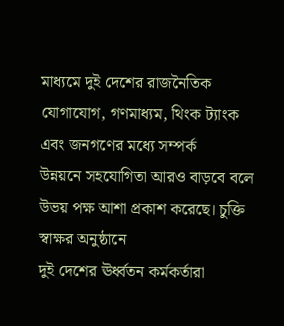মাধ্যমে দুই দেশের রাজনৈতিক যোগাযোগ, গণমাধ্যম, থিংক ট্যাংক এবং জনগণের মধ্যে সম্পর্ক
উন্নয়নে সহযোগিতা আরও বাড়বে বলে উভয় পক্ষ আশা প্রকাশ করেছে। চুক্তি স্বাক্ষর অনুষ্ঠানে
দুই দেশের ঊর্ধ্বতন কর্মকর্তারা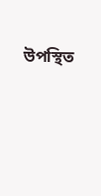উপস্থিত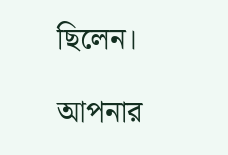ছিলেন।

আপনার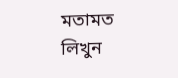মতামত লিখুন